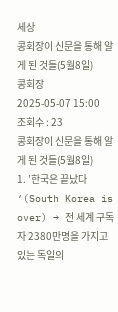세상
콩회장이 신문을 통해 알게 된 것들(5월8일)
콩회장
2025-05-07 15:00
조회수 : 23
콩회장이 신문을 통해 알게 된 것들(5월8일)
1. ’한국은 끝났다‘(South Korea is over) → 전 세계 구독자 2380만명을 가지고 있는 독일의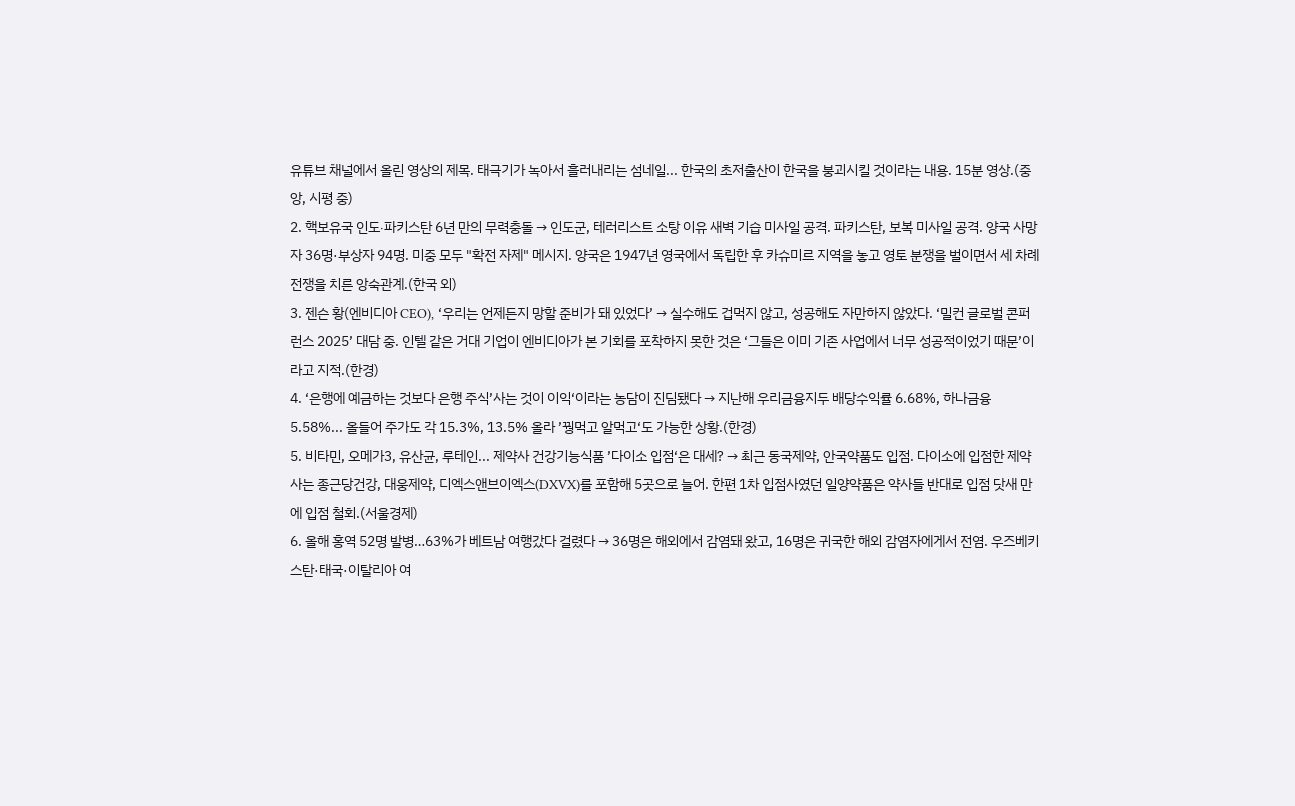유튜브 채널에서 올린 영상의 제목. 태극기가 녹아서 흘러내리는 섬네일... 한국의 초저출산이 한국을 붕괴시킬 것이라는 내용. 15분 영상.(중앙, 시평 중)
2. 핵보유국 인도∙파키스탄 6년 만의 무력충돌 → 인도군, 테러리스트 소탕 이유 새벽 기습 미사일 공격. 파키스탄, 보복 미사일 공격. 양국 사망자 36명·부상자 94명. 미중 모두 "확전 자제" 메시지. 양국은 1947년 영국에서 독립한 후 카슈미르 지역을 놓고 영토 분쟁을 벌이면서 세 차례 전쟁을 치른 앙숙관계.(한국 외)
3. 젠슨 황(엔비디아 CEO), ‘우리는 언제든지 망할 준비가 돼 있었다’ → 실수해도 겁먹지 않고, 성공해도 자만하지 않았다. ‘밀컨 글로벌 콘퍼런스 2025’ 대담 중. 인텔 같은 거대 기업이 엔비디아가 본 기회를 포착하지 못한 것은 ‘그들은 이미 기존 사업에서 너무 성공적이었기 때문’이라고 지적.(한경)
4. ‘은행에 예금하는 것보다 은행 주식’사는 것이 이익‘이라는 농담이 진딤됐다 → 지난해 우리금융지두 배당수익률 6.68%, 하나금융 5.58%... 올들어 주가도 각 15.3%, 13.5% 올라 ’꿩먹고 알먹고‘도 가능한 상황.(한경)
5. 비타민, 오메가3, 유산균, 루테인... 제약사 건강기능식품 ’다이소 입점‘은 대세? → 최근 동국제약, 안국약품도 입점. 다이소에 입점한 제약사는 종근당건강, 대웅제약, 디엑스앤브이엑스(DXVX)를 포함해 5곳으로 늘어. 한편 1차 입점사였던 일양약품은 약사들 반대로 입점 닷새 만에 입점 철회.(서울경제)
6. 올해 홍역 52명 발병…63%가 베트남 여행갔다 걸렸다 → 36명은 해외에서 감염돼 왔고, 16명은 귀국한 해외 감염자에게서 전염. 우즈베키스탄·태국·이탈리아 여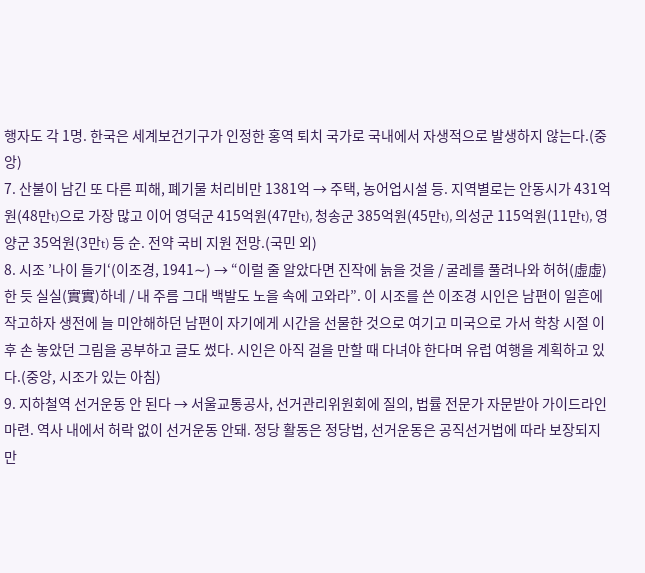행자도 각 1명. 한국은 세계보건기구가 인정한 홍역 퇴치 국가로 국내에서 자생적으로 발생하지 않는다.(중앙)
7. 산불이 남긴 또 다른 피해, 폐기물 처리비만 1381억 → 주택, 농어업시설 등. 지역별로는 안동시가 431억원(48만t)으로 가장 많고 이어 영덕군 415억원(47만t), 청송군 385억원(45만t), 의성군 115억원(11만t), 영양군 35억원(3만t) 등 순. 전약 국비 지원 전망.(국민 외)
8. 시조 ’나이 들기‘(이조경, 1941∼) → “이럴 줄 알았다면 진작에 늙을 것을 / 굴레를 풀려나와 허허(虛虛)한 듯 실실(實實)하네 / 내 주름 그대 백발도 노을 속에 고와라”. 이 시조를 쓴 이조경 시인은 남편이 일흔에 작고하자 생전에 늘 미안해하던 남편이 자기에게 시간을 선물한 것으로 여기고 미국으로 가서 학창 시절 이후 손 놓았던 그림을 공부하고 글도 썼다. 시인은 아직 걸을 만할 때 다녀야 한다며 유럽 여행을 계획하고 있다.(중앙, 시조가 있는 아침)
9. 지하철역 선거운동 안 된다 → 서울교통공사, 선거관리위원회에 질의, 법률 전문가 자문받아 가이드라인 마련. 역사 내에서 허락 없이 선거운동 안돼. 정당 활동은 정당법, 선거운동은 공직선거법에 따라 보장되지만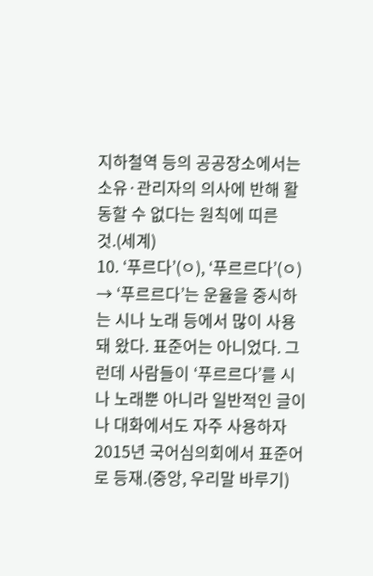지하철역 등의 공공장소에서는 소유·관리자의 의사에 반해 활동할 수 없다는 원칙에 띠른 것.(세계)
10. ‘푸르다’(ㅇ), ‘푸르르다’(ㅇ) → ‘푸르르다’는 운율을 중시하는 시나 노래 등에서 많이 사용돼 왔다. 표준어는 아니었다. 그런데 사람들이 ‘푸르르다’를 시나 노래뿐 아니라 일반적인 글이나 대화에서도 자주 사용하자 2015년 국어심의회에서 표준어로 등재.(중앙, 우리말 바루기)